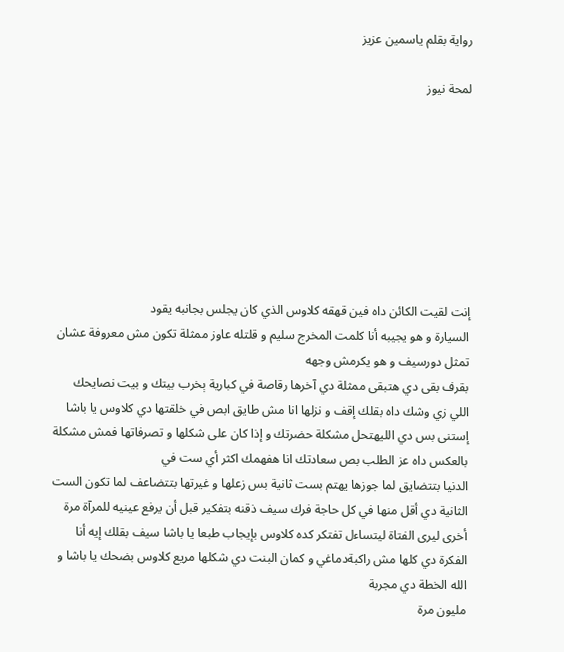رواية بقلم ياسمين عزيز

لمحة نيوز








إنت لقيت الكائن داه فين قهقه كلاوس الذي كان يجلس بجانبه يقود
السيارة و هو يجيبه أنا كلمت المخرج سليم و قلتله عاوز ممثلة تكون مش معروفة عشان
تمثل دورسيف و هو يكرمش وجهه
بقرف بقى دي هتبقى ممثلة دي آخرها رقاصة في كبارية ېخرب بيتك و بيت نصايحك اللي زي وشك داه بقلك إقف و نزلها انا مش طايق ابص في خلقتها دي كلاوس يا باشا إستنى بس دي الليهتحل مشكلة حضرتك و إذا كان على شكلها و تصرفاتها فمش مشكلة بالعكس داه عز الطلب بص سعادتك انا هفهمك اكثر أي ست في
الدنيا بتتضايق لما جوزها يهتم بست ثانية بس زعلها و غيرتها بتتضاعف لما تكون الست الثانية دي أقل منها في كل حاجة فرك سيف ذقنه بتفكير قبل أن يرفع عينيه للمرآة مرة أخرى ليرى الفتاة ليتساءل تفتكر كده كلاوس بإيجاب طبعا يا باشا سيف بقلك إيه أنا الفكرة دي كلها مش راكبةدماغي و كمان البنت دي شكلها مريع كلاوس بضحك يا باشا و الله الخطة دي مجربة
مليون مرة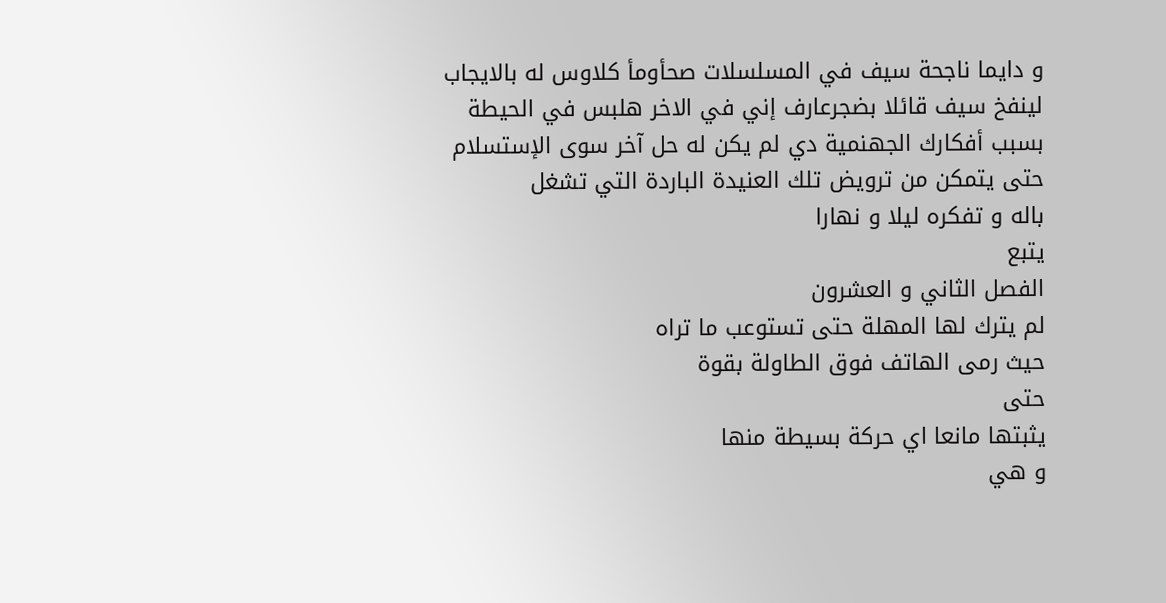و دايما ناجحة سيف في المسلسلات صحأومأ كلاوس له بالايجاب لينفخ سيف قائلا بضجرعارف إني في الاخر هلبس في الحيطة بسبب أفكارك الجهنمية دي لم يكن له حل آخر سوى الإستسلام حتى يتمكن من ترويض تلك العنيدة الباردة التي تشغل
باله و تفكره ليلا و نهارا
يتبع
الفصل الثاني و العشرون
لم يترك لها المهلة حتى تستوعب ما تراه
حيث رمى الهاتف فوق الطاولة بقوة
حتى
يثبتها مانعا اي حركة بسيطة منها
و هي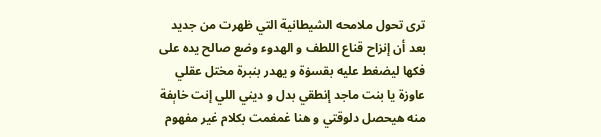ترى تحول ملامحه الشيطانية التي ظهرت من جديد بعد أن إنزاح قناع اللطف و الهدوء وضع صالح يده على فكها ليضغط عليه بقسۏة و يهدر بنبرة مختل عقلي عاوزة يا بنت ماجد إنطقي بدل و ديني اللي إنت خاېفة منه هيحصل دلوقتي و هنا غمغمت بكلام غير مفهوم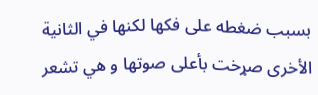بسبب ضغطه على فكها لكنها في الثانية الأخرى صړخت بأعلى صوتها و هي تشعر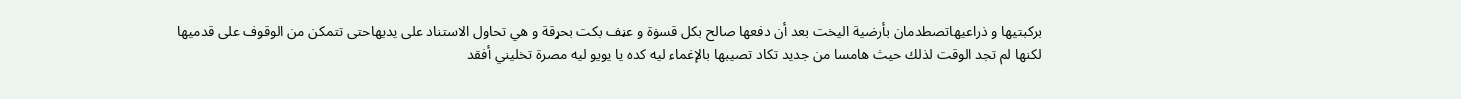بركبتيها و ذراعيهاتصطدمان بأرضية اليخت بعد أن دفعها صالح بكل قسۏة و عڼف بكت بحړقة و هي تحاول الاستناد على يديهاحتى تتمكن من الوقوف على قدميها لكنها لم تجد الوقت لذلك حيث هامسا من جديد تكاد تصيبها بالإغماء ليه كده يا يويو ليه مصرة تخليني أفقد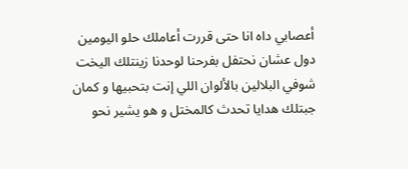أعصابي داه انا حتى قررت أعاملك حلو اليومين دول عشان نحتفل بفرحنا لوحدنا زينتلك اليخت شوفي البلالين بالألوان اللي إنت بتحبيها و كمان جبتلك هدايا تحدث كالمختل و هو يشير نحو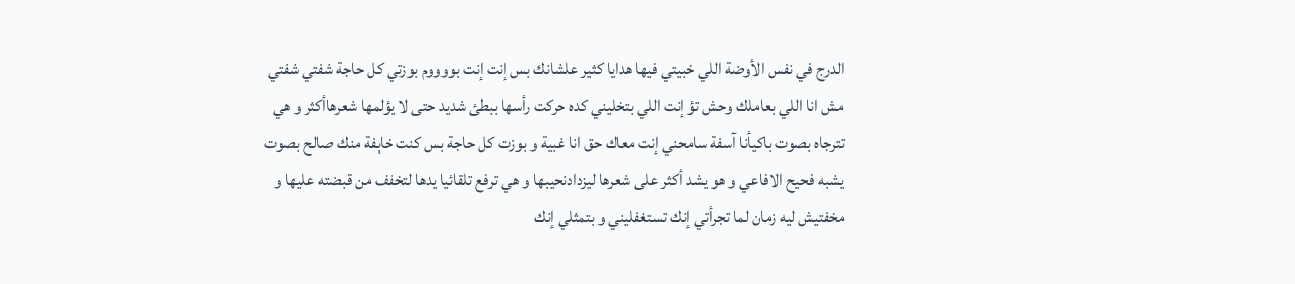الدرج في نفس الأوضة اللي خبيتي فيها هدايا كثير علشانك بس إنت إنت بووووم بوزتي كل حاجة شفتي شفتي مش انا اللي بعاملك وحش تؤ إنت اللي بتخليني كده حركت رأسها ببطئ شديد حتى لا يؤلمها شعرهاأكثر و هي تترجاه بصوت باكيأنا آسفة سامحني إنت معاك حق انا غبية و بوزت كل حاجة بس كنت خاېفة منك صالح بصوت يشبه فحيح الافاعي و هو يشد أكثر على شعرها ليزدادنحيبها و هي ترفع تلقائيا يدها لتخفف من قبضته عليها و مخفتيش ليه زمان لما تجرأتي إنك تستغفليني و بتمثلي إنك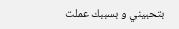بتحبيني و بسببك عملت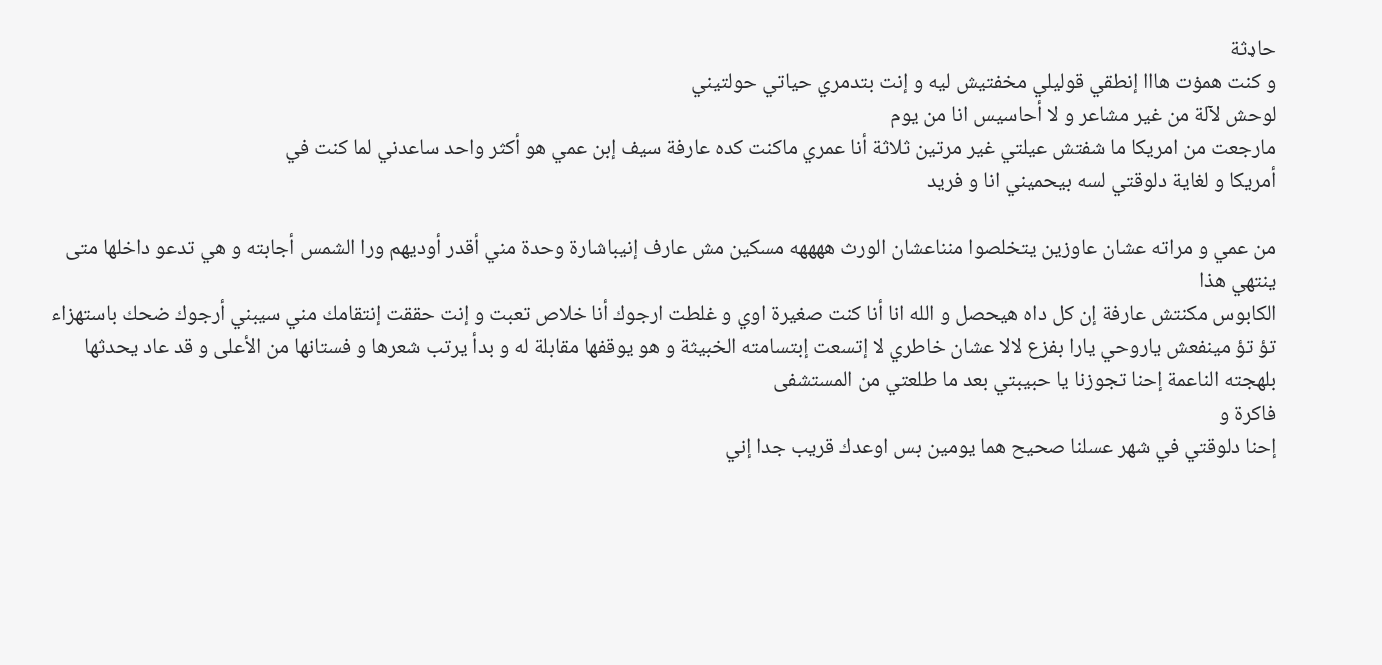حاډثة
و كنت همۏت هااا إنطقي قوليلي مخفتيش ليه و إنت بتدمري حياتي حولتيني
لوحش لآلة من غير مشاعر و لا أحاسيس انا من يوم
مارجعت من امريكا ما شفتش عيلتي غير مرتين ثلاثة أنا عمري ماكنت كده عارفة سيف إبن عمي هو أكثر واحد ساعدني لما كنت في
أمريكا و لغاية دلوقتي لسه بيحميني انا و فريد

من عمي و مراته عشان عاوزين يتخلصوا منناعشان الورث ههههه مسكين مش عارف إنيباشارة وحدة مني أقدر أوديهم ورا الشمس أجابته و هي تدعو داخلها متى ينتهي هذا
الکابوس مكنتش عارفة إن كل داه هيحصل و الله انا أنا كنت صغيرة اوي و غلطت ارجوك أنا خلاص تعبت و إنت حققت إنتقامك مني سيبني أرجوك ضحك باستهزاء تؤ تؤ مينفعش ياروحي يارا بفزع لالا عشان خاطري لا إتسعت إبتسامته الخبيثة و هو يوقفها مقابلة له و بدأ يرتب شعرها و فستانها من الأعلى و قد عاد يحدثها بلهجته الناعمة إحنا تجوزنا يا حبيبتي بعد ما طلعتي من المستشفى
فاكرة و
إحنا دلوقتي في شهر عسلنا صحيح هما يومين بس اوعدك قريب جدا إني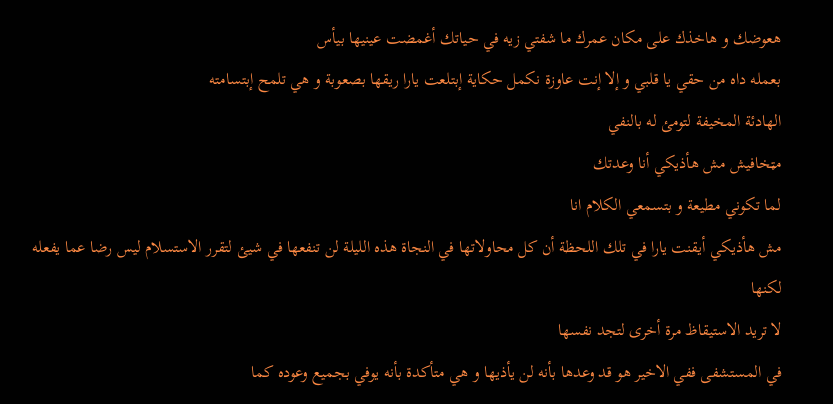هعوضك و هاخذك على مكان عمرك ما شفتي زيه في حياتك أغمضت عينيها بيأس
بعمله داه من حقي يا قلبي و إلا إنت عاوزة نكمل حكاية إبتلعت يارا ريقها بصعوبة و هي تلمح إبتسامته
الهادئة المخيفة لتومئ له بالنفي
مټخافيش مش هأذيكي أنا وعدتك
لما تكوني مطيعة و بتسمعي الكلام انا
مش هأذيكي أيقنت يارا في تلك اللحظة أن كل محاولاتها في النجاة هذه الليلة لن تنفعها في شيئ لتقرر الاستسلام ليس رضا عما يفعله لكنها
لا تريد الاستيقاظ مرة أخرى لتجد نفسها
في المستشفى ففي الاخير هو قد وعدها بأنه لن يأذيها و هي متأكدة بأنه يوفي بجميع وعوده كما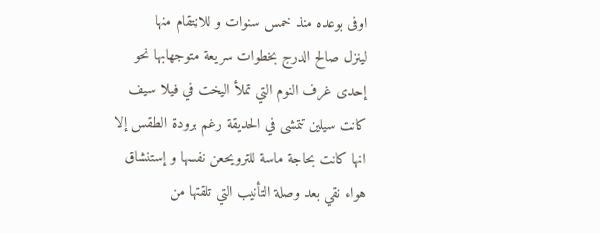اوفى بوعده منذ خمس سنوات و للاڼتقام منها
لينزل صالح الدرج بخطوات سريعة متوجهابها نحو إحدى غرف النوم التي تملأ اليخت في فيلا سيف كانت سيلين تتمشى في الحديقة رغم برودة الطقس إلا انها كانت بحاجة ماسة للترويحعن نفسها و إستنشاق هواء نقي بعد وصلة التأنيب التي تلقتها من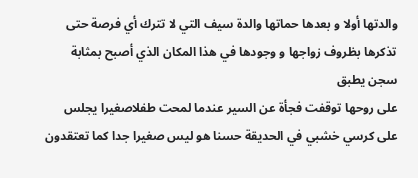والدتها أولا و بعدها حماتها والدة سيف التي لا تترك أي فرصة حتى تذكرها بظروف زواجها و وجودها في هذا المكان الذي أصبح بمثابة سجن يطبق
على روحها توقفت فجأة عن السير عندما لمحت طفلاصغيرا يجلس على كرسي خشبي في الحديقة حسنا هو ليس صغيرا جدا كما تعتقدون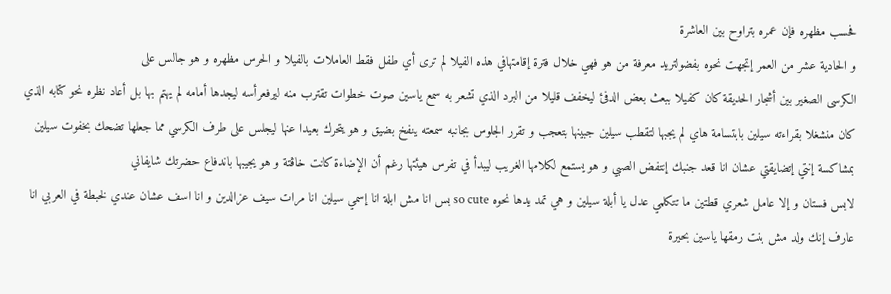فحسب مظهره فإن عمره بتراوح بين العاشرة
و الحادية عشر من العمر إتجهت نحوه بفضولتريد معرفة من هو فهي خلال فترة إقامتهافي هذه الفيلا لم ترى أي طفل فقط العاملات بالفيلا و الحرس مظهره و هو جالس على
الكرسى الصغير بين أشجار الحديقة كان كفيلا ببعث بعض الدفئ ليخفف قليلا من البرد الذي تشعر به سمع ياسين صوت خطوات تقترب منه ليرفعرأسه ليجدها أمامه لم يهتم بها بل أعاد نظره نحو كتابه الذي كان منشغلا بقراءته سيلين بابتسامة هاي لم يجبها لتقطب سيلين جبينها بتعجب و تقرر الجلوس بجانبه سمعته ينفخ بضيق و هو يتحرك بعيدا عنها ليجلس على طرف الكرسي مما جعلها تضحك بخفوت سيلين بمشاكسة إنتي إتضايقتي عشان انا قعد جنبك إنتفض الصبي و هو يستمع لكلامها الغريب ليبدأ في تفرس هيئتها رغم أن الإضاءة كانت خاڤتة و هو يجيبها باندفاع حضرتك شايفاني
لابس فستان و إلا عامل شعري قطتين ما تتكلمي عدل يا أبلة سيلين و هي تمد يدها نحوه so cute بس انا مش ابلة انا إسمي سيلين انا مرات سيف عزالدين و انا اسف عشان عندي لخبطة في العربي انا عارف إنك ولد مش بنت رمقها ياسين بحيرة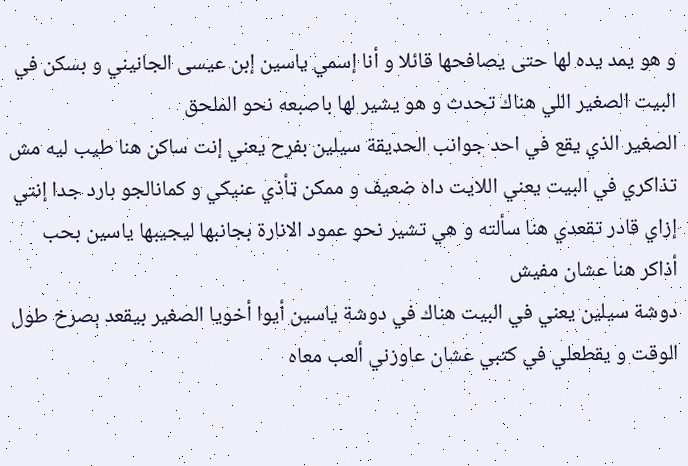و هو يمد يده لها حتى يصافحها قائلا و أنا إسمي ياسين إبن عيسى الجانيني و بسكن في البيت الصغير اللي هناك تحدث و هو يشير لها باصبعه نحو الملحق
الصغير الذي يقع في احد جوانب الحديقة سيلين بفرح يعني إنت ساكن هنا طيب ليه مش تذاكري في البيت يعني اللايت داه ضعيف و ممكن ټأذي عنيكي و كمانالجو بارد جدا إنتي إزاي قادر تقعدي هنا سألته و هي تشير نحو عمود الانارة بجانبها ليجيبها ياسين بحب أذاكر هنا عشان مفيش
دوشة سيلين يعني في البيت هناك في دوشة ياسين أيوا أخويا الصغير بيقعد ېصرخ طول الوقت و يقطعلي في كتبي عشان عاوزني ألعب معاه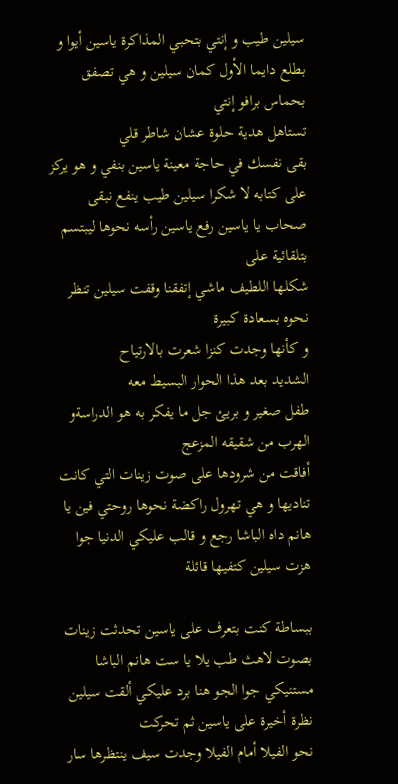سيلين طيب و إنتي بتحبي المذاكرة ياسين أيوا و بطلع دايما الأول كمان سيلين و هي تصفق بحماس برافو إنتي
تستاهل هدية حلوة عشان شاطر قلي
بقى نفسك في حاجة معينة ياسين بنفي و هو يركز على كتابه لا شكرا سيلين طيب ينفع نبقى صحاب يا ياسين رفع ياسين رأسه نحوها ليبتسم بتلقائية على
شكلها اللطيف ماشي إتفقنا وقفت سيلين تنظر نحوه بسعادة كبيرة
و كأنها وجدت كنزا شعرت بالارتياح
الشديد بعد هذا الحوار البسيط معه
طفل صغير و بريئ جل ما يفكر به هو الدراسةو الهرب من شقيقه المزعج
أفاقت من شرودها على صوت زينات التي كانت تناديها و هي تهرول راكضة نحوها روحتي فين يا هانم داه الباشا رجع و قالب عليكي الدنيا جوا هزت سيلين كتفيها قائلة

ببساطة كنت بتعرف على ياسين تحدثت زينات بصوت لاهث طب يلا يا ست هانم الباشا مستنيكي جوا الجو هنا برد عليكي ألقت سيلين نظرة أخيرة على ياسين ثم تحركت
نحو الفيلا أمام الفيلا وجدت سيف ينتظرها سار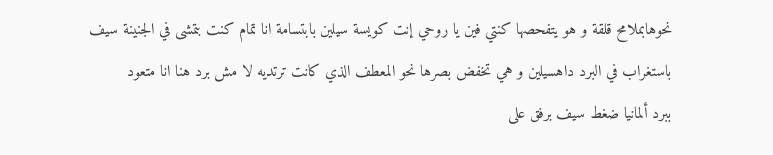نحوهابملامح قلقة و هو يتفحصها كنتي فين يا روحي إنت كويسة سيلين بابتسامة انا تمام كنت بتمشى في الجنينة سيف باستغراب في البرد داهسيلين و هي تخفض بصرها نحو المعطف الذي كانت ترتديه لا مش برد هنا انا متعود
ببرد ألمانيا ضغط سيف برفق على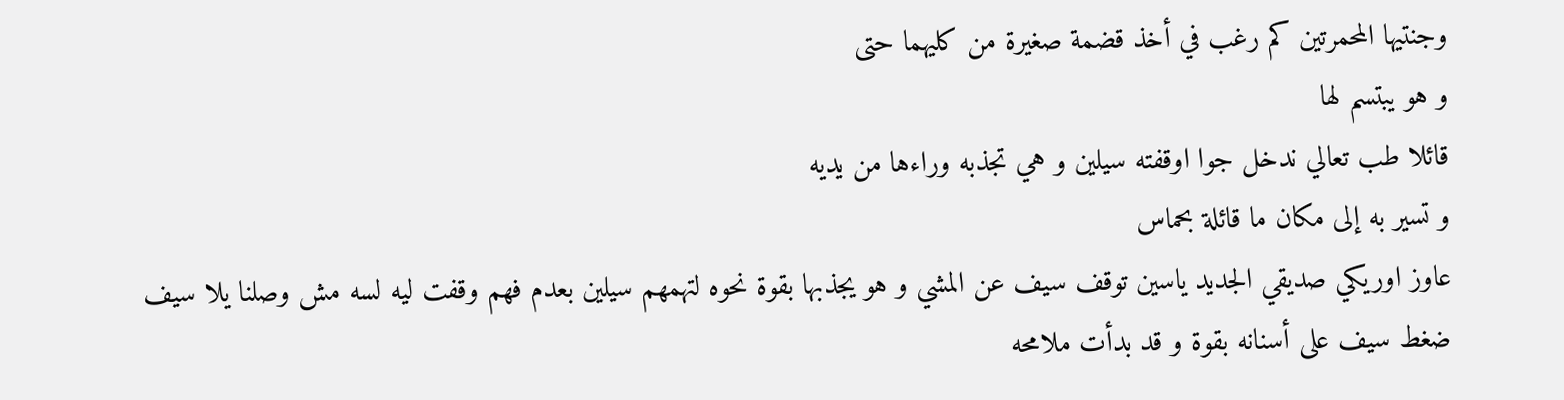وجنتيها المحمرتين كم رغب في أخذ قضمة صغيرة من كليهما حتى
و هو يبتسم لها
قائلا طب تعالي ندخل جوا اوقفته سيلين و هي تجذبه وراءها من يديه
و تسير به إلى مكان ما قائلة بحماس
عاوز اوريكي صديقي الجديد ياسين توقف سيف عن المشي و هو يجذبها بقوة نحوه لتهمهم سيلين بعدم فهم وقفت ليه لسه مش وصلنا يلا سيف ضغط سيف على أسنانه بقوة و قد بدأت ملامحه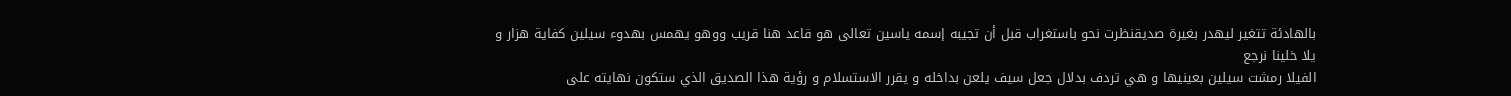بالهادئة تتغير ليهدر بغيرة صديقنظرت نحو باستغراب قبل أن تجيبه إسمه ياسين تعالى هو قاعد هنا قريب ووهو يهمس بهدوء سيلين كفاية هزار و يلا خلينا نرجع
الفيلا رمشت سيلين بعينيها و هي تردف بدلال جعل سيف يلعن بداخله و يقرر الاستسلام و رؤية هذا الصديق الذي ستكون نهايته على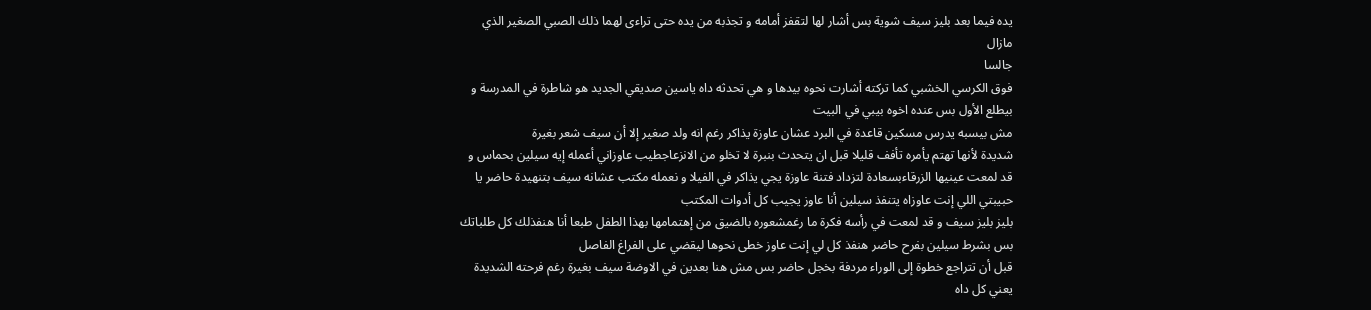يده فيما بعد بليز سيف شوية بس أشار لها لتقفز أمامه و تجذبه من يده حتى تراءى لهما ذلك الصبي الصغير الذي مازال
جالسا
فوق الكرسي الخشبي كما تركته أشارت نحوه بيدها و هي تحدثه داه ياسين صديقي الجديد هو شاطرة في المدرسة و بيطلع الأول بس عنده اخوه بيبي في البيت
مش بيسبه يدرس مسكين قاعدة في البرد عشان عاوزة يذاكر رغم انه ولد صغير إلا أن سيف شعر بغيرة
شديدة لأنها تهتم يأمره تأفف قليلا قبل ان يتحدث بنبرة لا تخلو من الانزعاجطيب عاوزاني أعمله إيه سيلين بحماس و قد لمعت عينيها الزرقاءبسعادة لتزداد فتنة عاوزة يجي يذاكر في الفيلا و نعمله مكتب عشانه سيف بتنهيدة حاضر يا حبيبتي اللي إنت عاوزاه يتنفذ سيلين أنا عاوز يجيب كل أدوات المكتب
بليز بليز سيف و قد لمعت في رأسه فكرة ما رغمشعوره بالضيق من إهتمامها بهذا الطفل طبعا أنا هنفذلك كل طلباتك بس بشرط سيلين بفرح حاضر هنفذ كل لي إنت عاوز خطى نحوها ليقضي على الفراغ الفاصل
قبل أن تتراجع خطوة إلى الوراء مردفة بخجل حاضر بس مش هنا بعدين في الاوضة سيف بغيرة رغم فرحته الشديدة يعني كل داه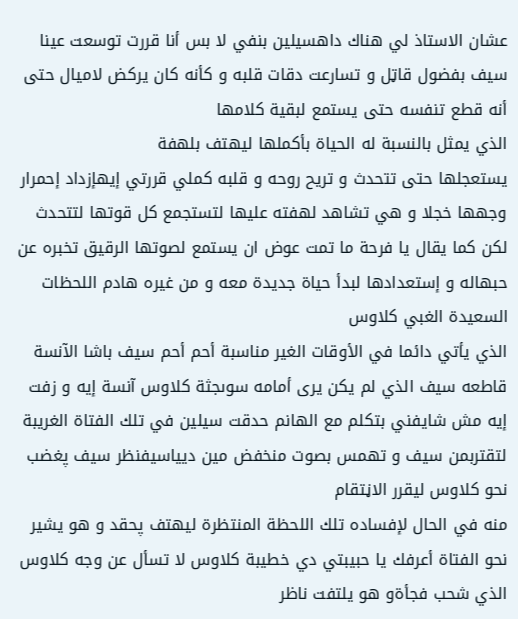عشان الاستاذ لي هناك داهسيلين بنفي لا بس أنا قررت توسعت عينا سيف بفضول قاټل و تسارعت دقات قلبه و كأنه كان يركض لاميال حتى
أنه قطع تنفسه حتى يستمع لبقية كلامها
الذي يمثل بالنسبة له الحياة بأكملها ليهتف بلهفة
يستعجلها حتى تتحدث و تريح روحه و قلبه كملي قررتي إيهإزداد إحمرار وجهها خجلا و هي تشاهد لهفته عليها لتستجمع كل قوتها لتتحدث لكن كما يقال يا فرحة ما تمت عوض ان يستمع لصوتها الرقيق تخبره عن حبهاله و إستعدادها لبدأ حياة جديدة معه و من غيره هادم اللحظات السعيدة الغبي كلاوس
الذي يأتي دائما في الأوقات الغير مناسبة أحم أحم سيف باشا الآنسة قاطعه سيف الذي لم يكن يرى أمامه سوىجثة كلاوس آنسة إيه و زفت إيه مش شايفني بتكلم مع الهانم حدقت سيلين في تلك الفتاة الغريبة لتقتربمن سيف و تهمس بصوت منخفض مين ديياسيفنظر سيف پغضب نحو كلاوس ليقرر الاڼتقام
منه في الحال لإفساده تلك اللحظة المنتظرة ليهتف پحقد و هو يشير نحو الفتاة أعرفك يا حبيبتي دي خطيبة كلاوس لا تسأل عن وجه كلاوس الذي شحب فجأةو هو يلتفت ناظر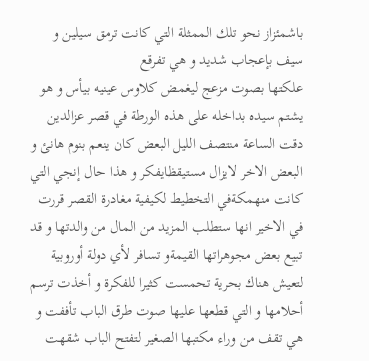باشمئزاز نحو تلك الممثلة التي كانت ترمق سيلين و سيف بإعجاب شديد و هي تفرقع
علكتها بصوت مزعج ليغمض كلاوس عينيه بيأس و هو يشتم سيده بداخله على هذه الورطة في قصر عزالدين دقت الساعة منتصف الليل البعض كان ينعم بنوم هانئ و البعض الاخر لايزال مستيقظايفكر و هذا حال إنجي التي كانت منهمكةفي التخطيط لكيفية مغادرة القصر قررت في الاخير انها ستطلب المزيد من المال من والدتها و قد تبيع بعض مجوهراتها القيمةو تسافر لأي دولة أوروبية لتعيش هناك بحرية تحمست كثيرا للفكرة و أخذت ترسم أحلامها و التي قطعها عليها صوت طرق الباب تأففت و
هي تقف من وراء مكتبها الصغير لتفتح الباب شقهت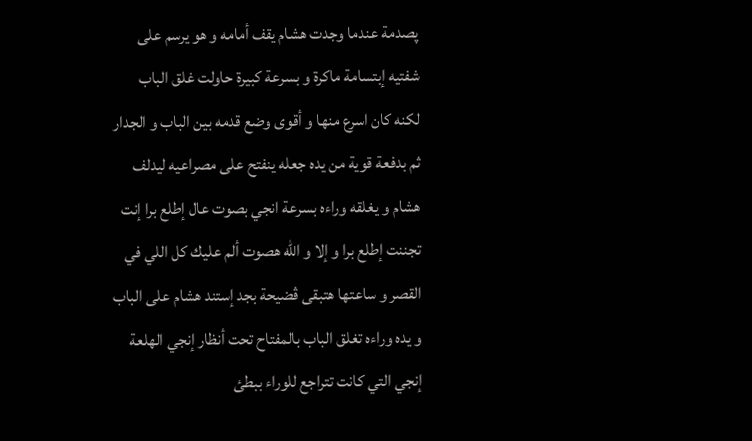پصدمة عندما وجدت هشام يقف أمامه و هو يرسم على شفتيه إبتسامة ماكرة و بسرعة كبيرة حاولت غلق الباب لكنه كان اسرع منها و أقوى وضع قدمه بين الباب و الجدار ثم بدفعة قوية من يده جعله ينفتح على مصراعيه ليدلف هشام و يغلقه وراءه بسرعة انجي بصوت عال إطلع برا إنت تجننت إطلع برا و إلا و الله هصوت ألم عليك كل اللي في القصر و ساعتها هتبقى ڤضيحة بجد إستند هشام على الباب و يده وراءه تغلق الباب بالمفتاح تحت أنظار إنجي الهلعة إنجي التي كانت تتراجع للوراء ببطئ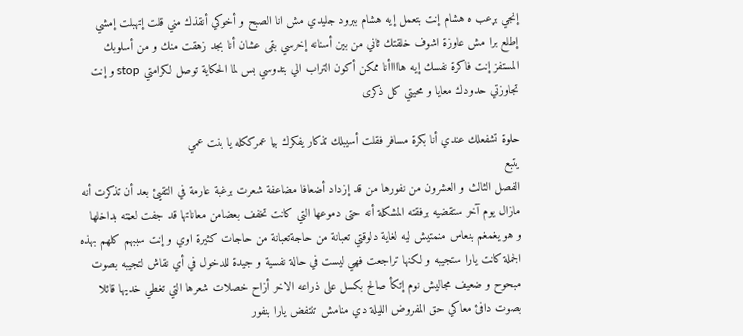إنجي بړعب ه هشام إنت بتعمل إيه هشام ببرود جليدي مش انا الصبح و أخوكي أنقذك مني قلت إتهبلت إمشي إطلع برا مش عاوزة اشوف خلقتك ثاني من بين أسنانه إخرسي بقى عشان أنا بجد زهقت منك و من أسلوبك المستفز إنت فاكرة نفسك إيه هااااأنا ممكن أكون التراب الي بتدوسي بس لما الحكاية توصل لكرامتي stop و إنت تجاوزتي حدودك معايا و محيتي كل ذكرى

حلوة تشفعلك عندي أنا بكرة مسافر فقلت أسيبلك تذكار يفكرك بيا عمرككله يا بنت عمي
يتبع
الفصل الثالث و العشرون من نفورها من قد إزداد أضعافا مضاعفة شعرت برغبة عارمة في التقيئ بعد أن تذكرت أنه مازال يوم آخر ستقضيه برفقته المشكلة أنه حتى دموعها التي كانت تخفف بعضامن معاناتها قد جفت لعڼته بداخلها
و هو يغمغم بنعاس منمتيش ليه لغاية دلوقتي تعبانة من حاجةتعبانة من حاجات كثيرة اوي و إنت سببهم كلهم بهذه الجملة كانت يارا ستجيبه و لكنها تراجعت فهي ليست في حالة نفسية و جيدة للدخول في أي نقاش لتجيبه بصوت مبحوح و ضعيف مجاليش نوم إتكأ صالح بكسل على ذراعه الاخر أزاح خصلات شعرها التي تغطي خديها قائلا بصوت دافئ معاكي حق المفروض الليلة دي منامش تنتفض يارا بنفور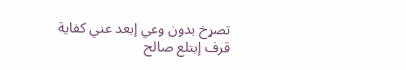تصړخ بدون وعي إبعد عني كفاية قرف إبتلع صالح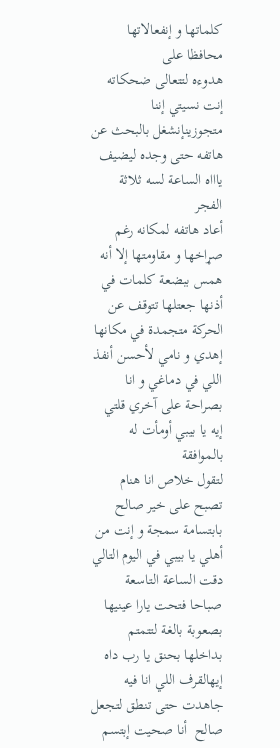كلماتها و إنفعالاتها محافظا على
هدوءه لتتعالى ضحكاته إنت نسيتي إننا متجوزينإنشغل بالبحث عن هاتفه حتى وجده ليضيف
ياااه الساعة لسه ثلاثة الفجر
أعاد هاتفه لمكانه رغم صړاخها و مقاومتها إلا أنه همس ببضعة كلمات في أذنها جعتلها تتوقف عن الحركة متجمدة في مكانها إهدي و نامي لأحسن أنفذ اللي في دماغي و انا
بصراحة على آخري قلتي إيه يا بيبي أومأت له بالموافقة
لتقول خلاص انا هنام تصبح على خير صالح بابتسامة سمجة و إنت من أهلي يا بيبي في اليوم التالي دقت الساعة التاسعة صباحا فتحت يارا عينيها بصعوبة بالغة لتتمتم بداخلها بحنق يا رب داه إيهالقرف اللي انا فيه جاهدت حتى تنطق لتجعل صالح  أنا صحيت إبتسم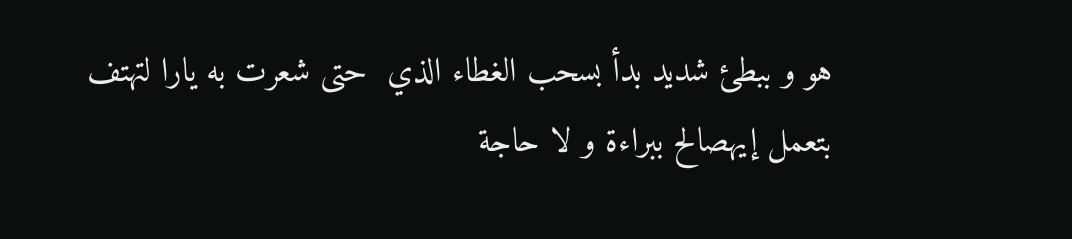هو و ببطئ شديد بدأ بسحب الغطاء الذي  حتى شعرت به يارا لتهتف بتعمل إيهصالح ببراءة و لا حاجة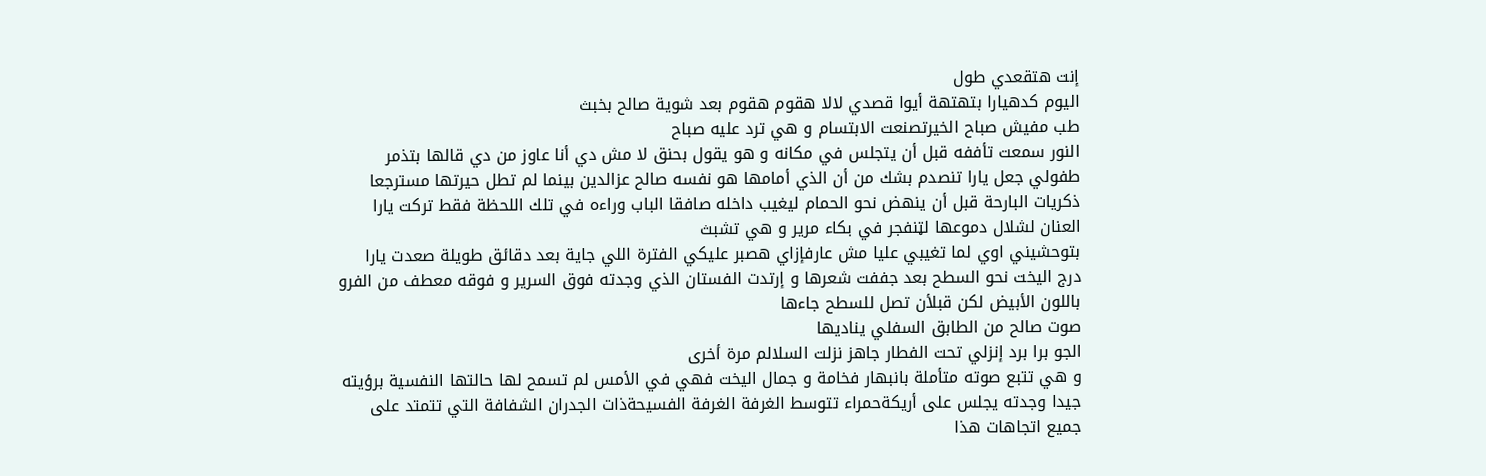إنت هتقعدي طول
اليوم كدهيارا بتهتهة أيوا قصدي لالا هقوم هقوم بعد شوية صالح بخبث
طب مفيش صباح الخيرتصنعت الابتسام و هي ترد عليه صباح
النور سمعت تأففه قبل أن يتجلس في مكانه و هو يقول بحنق لا مش دي أنا عاوز من دي قالها بتذمر طفولي جعل يارا تنصدم بشك من أن الذي أمامها هو نفسه صالح عزالدين بينما لم تطل حيرتها مسترجعا ذكريات البارحة قبل أن ينهض نحو الحمام ليغيب داخله صافقا الباب وراءه في تلك اللحظة فقط تركت يارا العنان لشلال دموعها لټنفجر في بكاء مرير و هي تشبث
بتوحشيني اوي لما تغيبي عليا مش عارفإزاي هصبر عليكي الفترة اللي جاية بعد دقائق طويلة صعدت يارا درج اليخت نحو السطح بعد جففت شعرها و إرتدت الفستان الذي وجدته فوق السرير و فوقه معطف من الفرو باللون الأبيض لكن قبلأن تصل للسطح جاءها
صوت صالح من الطابق السفلي يناديها
الجو برا برد إنزلي تحت الفطار جاهز نزلت السلالم مرة أخرى
و هي تتبع صوته متأملة بانبهار فخامة و جمال اليخت فهي في الأمس لم تسمح لها حالتها النفسية برؤيته جيدا وجدته يجلس على أريكةحمراء تتوسط الغرفة الغرفة الفسيحةذات الجدران الشفافة التي تتمتد على جميع اتجاهات هذا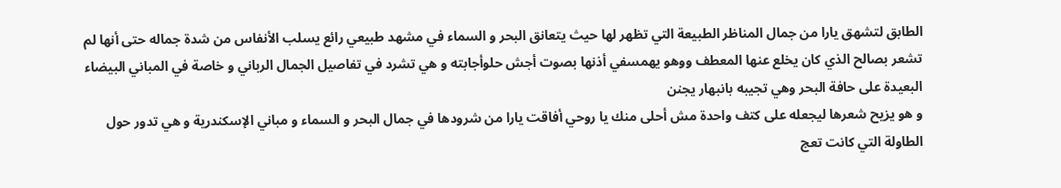الطابق لتشهق يارا من جمال المناظر الطبيعة التي تظهر لها حيث يتعانق البحر و السماء في مشهد طبيعي رائع يسلب الأنفاس من شدة جماله حتى أنها لم تشعر بصالح الذي كان يخلع عنها المعطف ووهو يهمسفي أذنها بصوت أجش حلوأجابته و هي تشرد في تفاصيل الجمال الرباني و خاصة في المباني البيضاء البعيدة على حافة البحر وهي تجيبه بانبهار يجنن
و هو يزيح شعرها ليجعله على كتف واحدة مش أحلى منك يا روحي أفاقت يارا من شرودها في جمال البحر و السماء و مباني الإسكندرية و هي تدور حول
الطاولة التي كانت تعج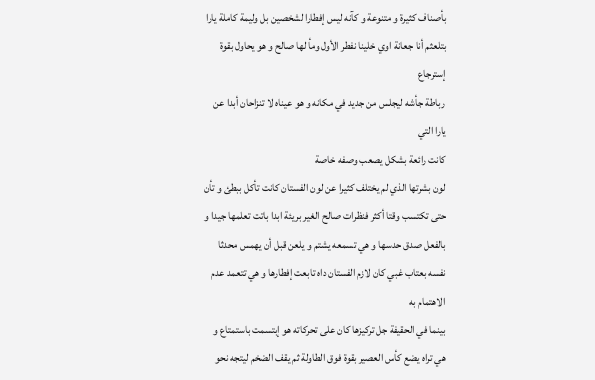بأصناف كثيرة و متنوعة و كآنه ليس إفطارا لشخصين بل وليمة كاملة يارا بتلعثم أنا جعانة اوي خلينا نفطر الأول ومأ لها صالح و هو يحاول بقوة إسترجاع
رباطة جأشه ليجلس من جديد في مكانه و هو عيناه لا تنزاحان أبدا عن يارا التي
كانت رائعة بشكل يصعب وصفه خاصة
لون بشرتها الذي لم يختلف كثيرا عن لون الفستان كانت تأكل ببطئ و تأن حتى تكتسب وقتا أكثر فنظرات صالح الغير بريئة ابدا باتت تعلمها جيدا و بالفعل صدق حدسها و هي تسمعه يشتم و يلعن قبل أن يهمس محدثا نفسه بعتاب غبي كان لازم الفستان داه تابعت إفطارها و هي تتعمد عدم الاهتمام به
بينما في الحقيفة جل تركيزها كان على تحركاته هو إبتسمت باستمتاع و هي تراه يضع كأس العصير بقوة فوق الطاولة ثم يقف الضخم ليتجه نحو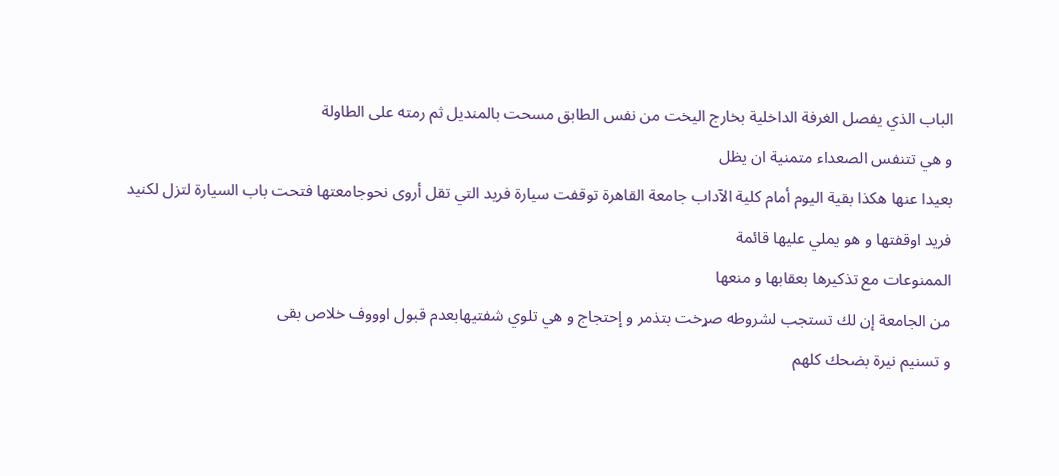الباب الذي يفصل الغرفة الداخلية بخارج اليخت من نفس الطابق مسحت بالمنديل ثم رمته على الطاولة
و هي تتنفس الصعداء متمنية ان يظل
بعيدا عنها هكذا بقية اليوم أمام كلية الآداب جامعة القاهرة توقفت سيارة فريد التي تقل أروى نحوجامعتها فتحت باب السيارة لتزل لكنيد فريد اوقفتها و هو يملي عليها قائمة
الممنوعات مع تذكيرها بعقابها و منعها
من الجامعة إن لك تستجب لشروطه صړخت بتذمر و إحتجاج و هي تلوي شفتيهابعدم قبول اوووف خلاص بقى
و تسنيم نيرة بضحك كلهم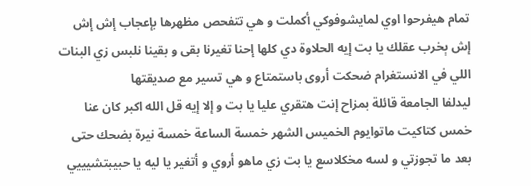تمام هيفرحوا اوي لمايشوفوكي أكملت و هي تتفحص مظهرها بإعجاب إش إش
إش ېخرب عقلك يا بت إيه الحلاوة دي كلها إحنا تغيرنا بقى و بقينا نلبس زي البنات اللي في الانستغرام ضحكت أروى باستمتاع و هي تسير مع صديقتها
ليدلفا الجامعة قائلة بمزاح إنت هتقري عليا يا بت و إلا إيه قل الله اكبر كان عنا خمس كتاكيت ماتوايوم الخميس الشهر خمسة الساعة خمسة نيرة بضحك حتى بعد ما تجوزتي و لسه مخكلاسع يا بت زي ماهو أروي و أتغير يا ليه يا حبيبتشيييي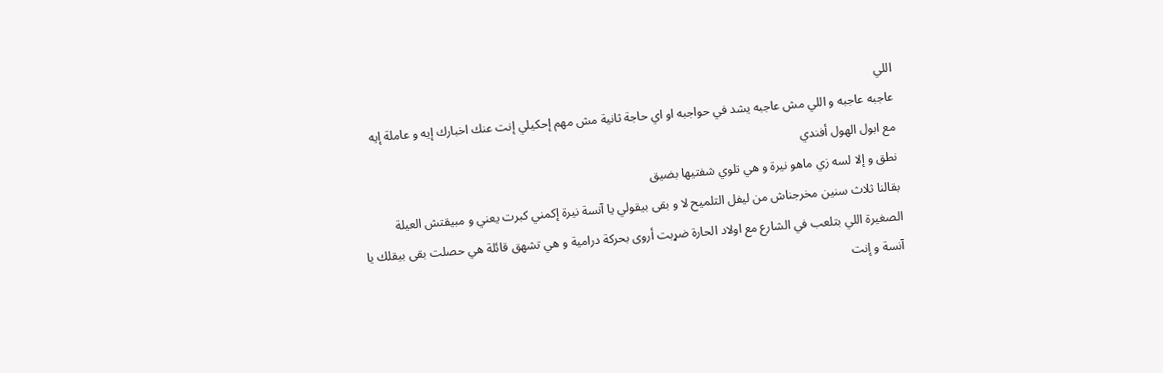اللي
عاجبه عاجبه و اللي مش عاجبه يشد في حواجبه او اي حاجة ثانية مش مهم إحكيلي إنت عنك اخبارك إيه و عاملة إيه مع ابول الهول أفندي
نطق و إلا لسه زي ماهو نيرة و هي تلوي شفتيها بضيق
بقالنا ثلاث سنين مخرجناش من ليفل التلميح لا و بقى بيقولي يا آنسة نيرة إكمني كبرت يعني و مبيقتش العيلة الصغيرة اللي بتلعب في الشارع مع اولاد الحارة ضړبت أروى بحركة درامية و هي تشهق قائلة هي حصلت بقى بيقلك يا آنسة و إنت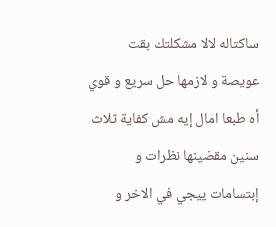ساكتاله لالا مشكلتك بقت عويصة و لازمها حل سريع و قوي أه طبعا امال إيه مش كفاية ثلاث سنين مقضينها نظرات و إبتسامات ييجي في الاخر و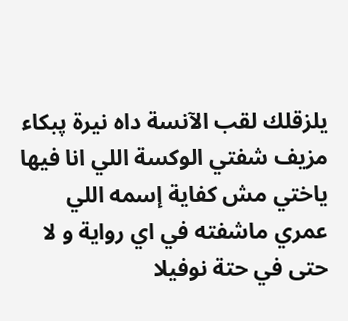يلزقلك لقب الآنسة داه نيرة پبكاء مزيف شفتي الوكسة اللي انا فيها
ياختي مش كفاية إسمه اللي عمري ماشفته في اي رواية و لا حتى في حتة نوفيلا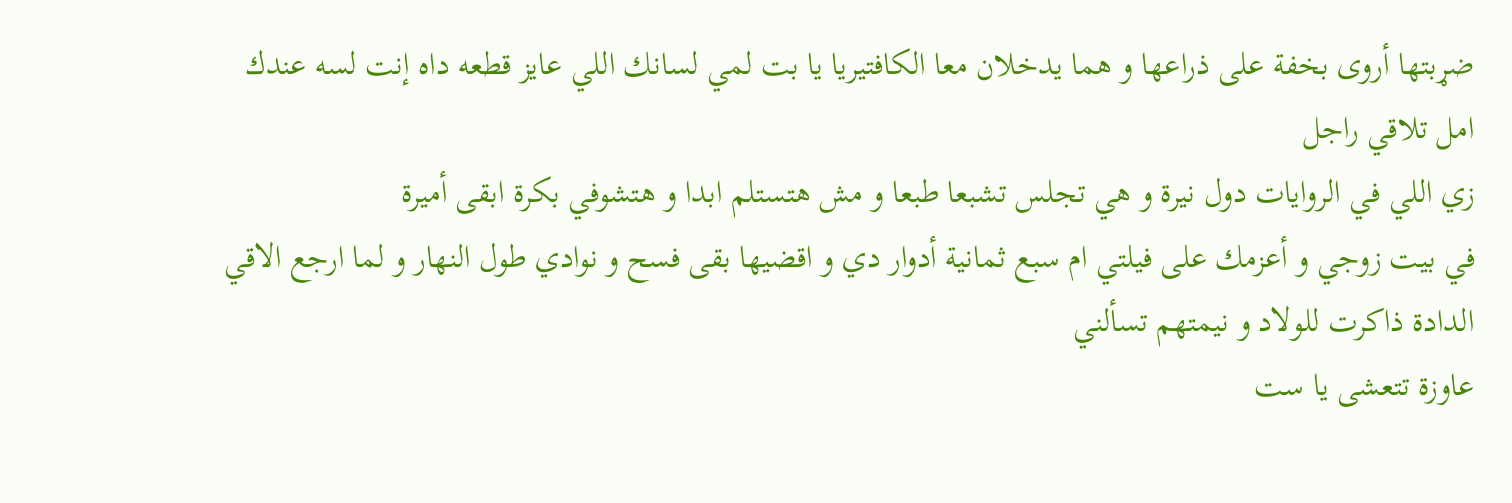ضړبتها أروى بخفة على ذراعها و هما يدخلان معا الكافتيريا يا بت لمي لسانك اللي عايز قطعه داه إنت لسه عندك امل تلاقي راجل
زي اللي في الروايات دول نيرة و هي تجلس تشبعا طبعا و مش هتستلم ابدا و هتشوفي بكرة ابقى أميرة
في بيت زوجي و أعزمك على فيلتي ام سبع ثمانية أدوار دي و اقضيها بقى فسح و نوادي طول النهار و لما ارجع الاقي
الدادة ذاكرت للولاد و نيمتهم تسألني
عاوزة تتعشى يا ست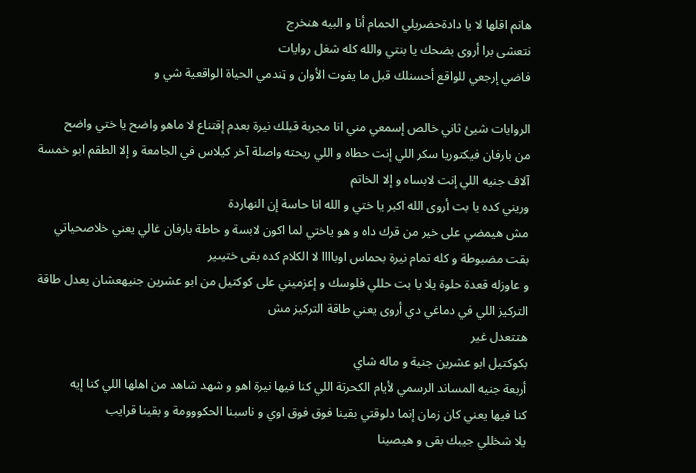هانم اقلها لا يا دادةحضريلي الحمام أنا و البيه هنخرج
نتعشى برا أروى بضحك يا بنتي والله كله شغل روايات
فاضي إرجعي للواقع أحسنلك قبل ما يفوت الأوان و ټندمي الحياة الواقعية شي و

الروايات شيئ ثاني خالص إسمعي مني انا مجربة قبلك نيرة بعدم إقتناع لا ماهو واضح يا ختي واضح
من بارفان فيكتوريا سكر اللي إنت حطاه و اللي ريحته واصلة آخر كيلاس في الجامعة و إلا الطقم ابو خمسة آلاف جنيه اللي إنت لابساه و إلا الخاتم
وريني كده يا بت أروى الله اكبر يا ختي و الله انا حاسة إن النهاردة
مش هيمضي على خير من قرك داه و هو ياختي لما اكون لابسة و حاطة بارفان غالي يعني خلاصحياتي بقت مضبوطة و كله تمام نيرة بحماس اوباااا لا الكلام كده بقى ختيىير
و عاوزله قعدة حلوة يلا يا بت حللي فلوسك و إعزميني على كوكتيل من ابو عشرين جنيهعشان يعدل طاقة التركيز اللي في دماغي دي أروى يعني طاقة التركيز مش
هتتعدل غير
بكوكتيل ابو عشرين جنية و ماله شاي
أربعة جنيه المساند الرسمي لأيام الكحرتة اللي كنا فيها نيرة اهو و شهد شاهد من اهلها اللي كنا إيه
كنا فيها يعني كان زمان إنما دلوقتي بقينا فوق فوق اوي و ناسبنا الحكووومة و بقينا قرايب
يلا شخللي جيبك بقى و هيصينا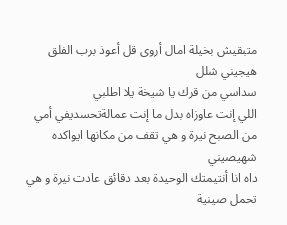متبقيش بخيلة امال أروى قل أعوذ برب الفلق هيجيني شلل
سداسي من قرك يا شيخة يلا اطلبي
اللي إنت عاوزاه بدل ما إنت عمالةتحسديفي أمي من الصبح نيرة و هي تقف من مكانها ايواكده شهيصيني
داه انا أنتيمتك الوحيدة بعد دقائق عادت نيرة و هي تحمل صينية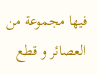فيها مجموعة من العصائر و قطع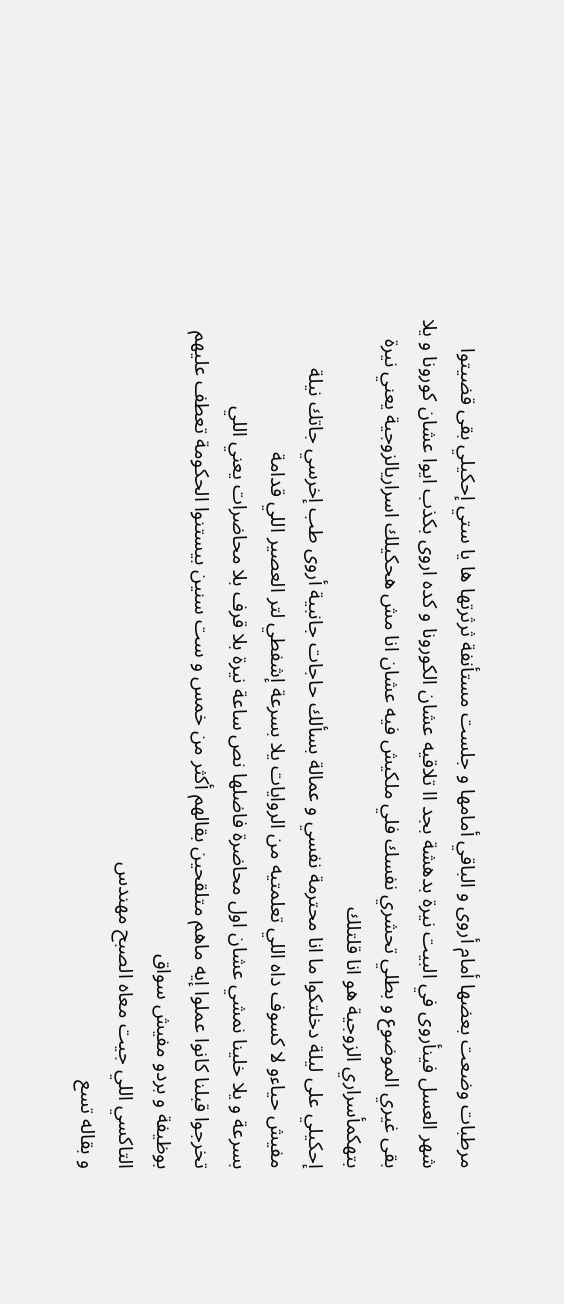مرطبات وضعت بعضها أمام أروى و الباقي أمامها و جلست مستأنفة ثرثرتها ها يا ستي إحكيلي بقى قضيتوا شهر العسل فينأروى في البيت نيرة بدهشة بجد اا تلاقيه عشان الكورونا و كده اروى بكذب ايوا عشان كورونا و يلا بقى غيري الموضوع و بطلي تحشري نفسك فلي ملكيش فيه عشان انا مش هحكيلك اسراريالزوجية يعني نيرة بتهكمأسراري الزوجية هو انا قلتلك
إحكيلي على ليلة دخلتكوا ما انا محترمة نفسي و عمالة بسألك حاجات جانبية أروى طب إخرسي جاتك نيلة مفيش حياءو لا كسوف داه اللي تعلمتيه من الروايات يلا بسرعة إشفطي لتر العصير اللي قدامة
بسرعة و يلا خلينا نمشي عشان اول محاضرة فاضلها نص ساعة نيرة بلا قرف بلا محاضرات يعني اللي
تخرجوا قبلنا كانوا عملوا إيه ماهم متلقحين بقالهم أكثر من خمس و ست سنين بيستنوا الحكومة تعطف عليهم بوظيفة و بردو مفيش سواق
التاكسي اللي جيت معاه الصبح مهندس
و بقاله تسع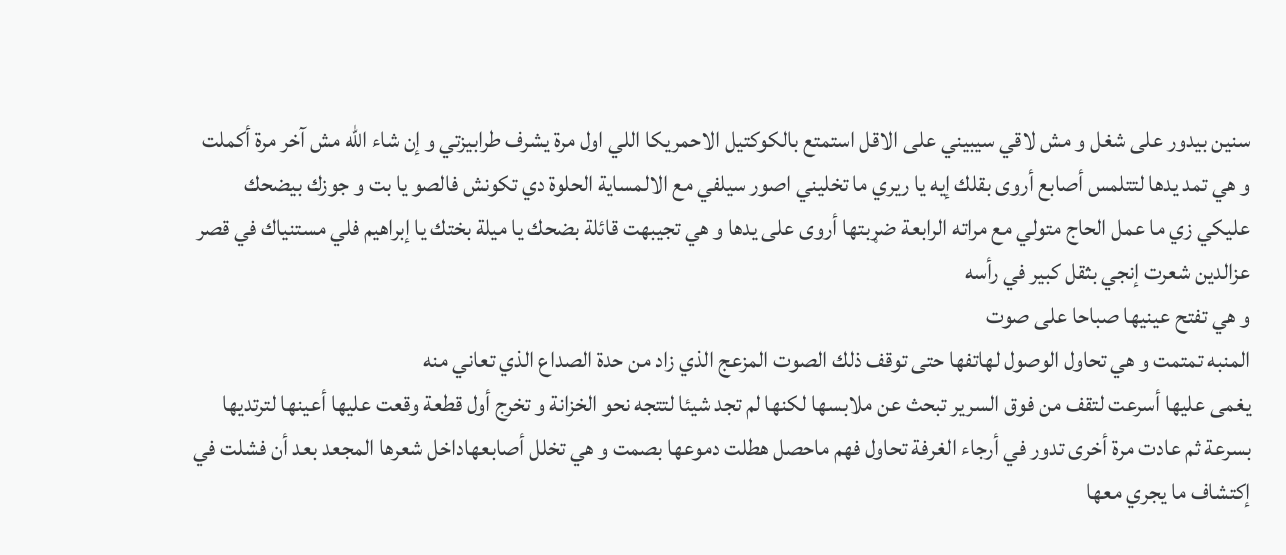سنين بيدور على شغل و مش لاقي سيبيني على الاقل استمتع بالكوكتيل الاحمريكا اللي اول مرة يشرف طرابيزتي و إن شاء الله مش آخر مرة أكملت و هي تمد يدها لتتلمس أصابع أروى بقلك إيه يا ريري ما تخليني اصور سيلفي مع الالمساية الحلوة دي تكونش فالصو يا بت و جوزك بيضحك عليكي زي ما عمل الحاج متولي مع مراته الرابعة ضړبتها أروى على يدها و هي تجيبهت قائلة بضحك يا ميلة بختك يا إبراهيم فلي مستنياك في قصر عزالدين شعرت إنجي بثقل كبير في رأسه
و هي تفتح عينيها صباحا على صوت
المنبه تمتمت و هي تحاول الوصول لهاتفها حتى توقف ذلك الصوت المزعج الذي زاد من حدة الصداع الذي تعاني منه
يغمى عليها أسرعت لتقف من فوق السرير تبحث عن ملابسها لكنها لم تجد شيئا لتتجه نحو الخزانة و تخرج أول قطعة وقعت عليها أعينها لترتديها بسرعة ثم عادت مرة أخرى تدور في أرجاء الغرفة تحاول فهم ماحصل هطلت دموعها بصمت و هي تخلل أصابعهاداخل شعرها المجعد بعد أن فشلت في إكتشاف ما يجري معها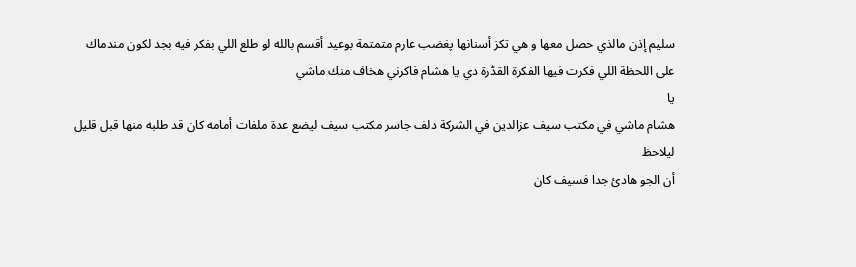سليم إذن مالذي حصل معها و هي تكز أسنانها پغضب عارم متمتمة بوعيد أقسم بالله لو طلع اللي بفكر فيه بجد لكون مندماك على اللحظة اللي فكرت فيها الفكرة القڈرة دي يا هشام فاكرني هخاف منك ماشي
يا
هشام ماشي في مكتب سيف عزالدين في الشركة دلف جاسر مكتب سيف ليضع عدة ملفات أمامه كان قد طلبه منها قبل قليل ليلاحظ
أن الجو هادئ جدا فسيف كان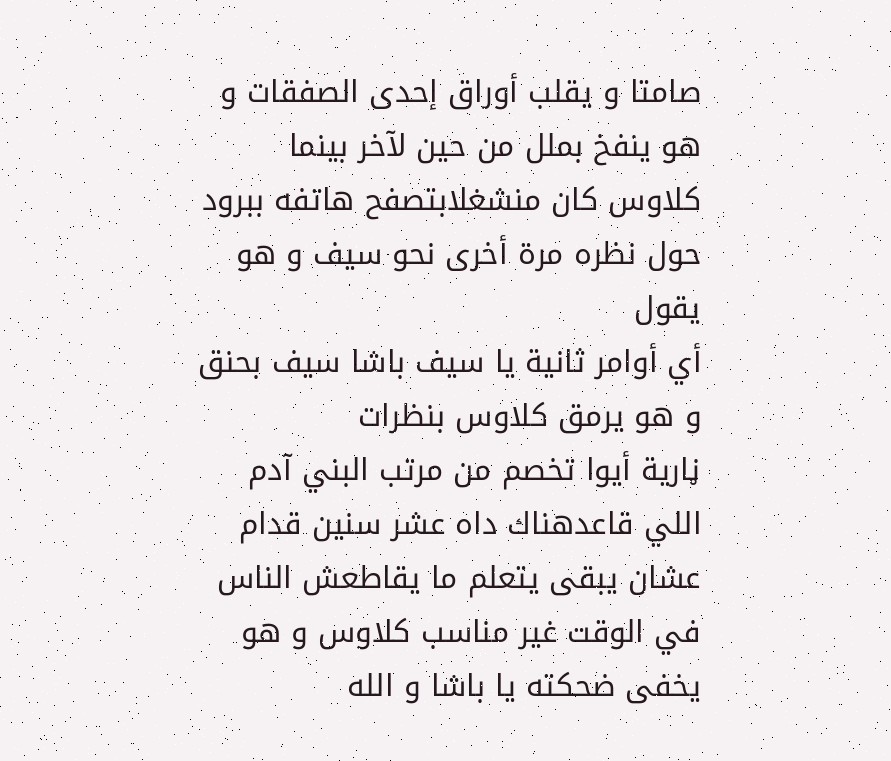صامتا و يقلب أوراق إحدى الصفقات و هو ينفخ بملل من حين لآخر بينما كلاوس كان منشغلابتصفح هاتفه ببرود حول نظره مرة أخرى نحو سيف و هو يقول
أي أوامر ثانية يا سيف باشا سيف بحنق و هو يرمق كلاوس بنظرات
ڼارية أيوا تخصم من مرتب البني آدم اللي قاعدهناك داه عشر سنين قدام عشان يبقى يتعلم ما يقاطعش الناس في الوقت غير مناسب كلاوس و هو يخفى ضحكته يا باشا و الله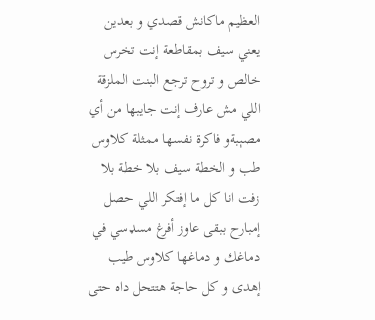العظيم ماكانش قصدي و بعدين يعني سيف بمقاطعة إنت تخرس خالص و تروح ترجع البنت الملزقة اللي مش عارف إنت جايبها من أي مصېبةو فاكرة نفسها ممثلة كلاوس طب و الخطة سيف بلا خطة بلا زفت انا كل ما إفتكر اللي حصل إمبارح ببقى عاوز أفرغ مسډسي في دماغك و دماغها كلاوس طيب إهدى و كل حاجة هتتحل داه حتى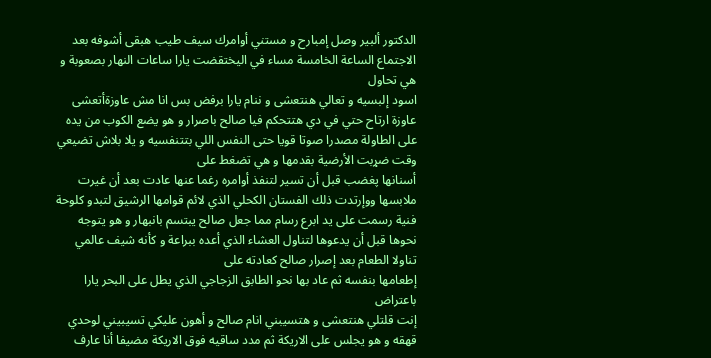الدكتور ألبير وصل إمبارح و مستني أوامرك سيف طيب هبقى أشوفه بعد الاجتماع الساعة الخامسة مساء في اليختقضت يارا ساعات النهار بصعوبة و هي تحاول
اسود إلبسيه و تعالي هنتعشى و ننام يارا برفض بس انا مش عاوزةأتعشى عاوزة ارتاح حتي في دي هتتحكم فيا صالح باصرار و هو يضع الكوب من يده على الطاولة مصدرا صوتا قويا حتى النفس اللي بتتنفسيه و يلا بلاش تضيعي وقت ضړبت الأرضية بقدمها و هي تضغط على
أسنانها پغضب قبل أن تسير لتنفذ أوامره رغما عنها عادت بعد أن غيرت ملابسها ووإرتدت ذلك الفستان الكحلي الذي لائم قوامها الرشيق لتبدو كلوحة فنية رسمت على يد ابرع رسام مما جعل صالح يبتسم بانبهار و هو يتوجه
نحوها قبل أن يدعوها لتناول العشاء الذي أعده ببراعة و كأنه شيف عالمي تناولا الطعام بعد إصرار صالح كعادته على
إطعامها بنفسه ثم عاد بها نحو الطابق الزجاجي الذي يطل على البحر يارا باعتراض
إنت قلتلي هنتعشى و هتسيبني انام صالح و أهون عليكي تسيبيني لوحدي قهقه و هو يجلس على الاريكة ثم مدد ساقيه فوق الاريكة مضيفا أنا عارف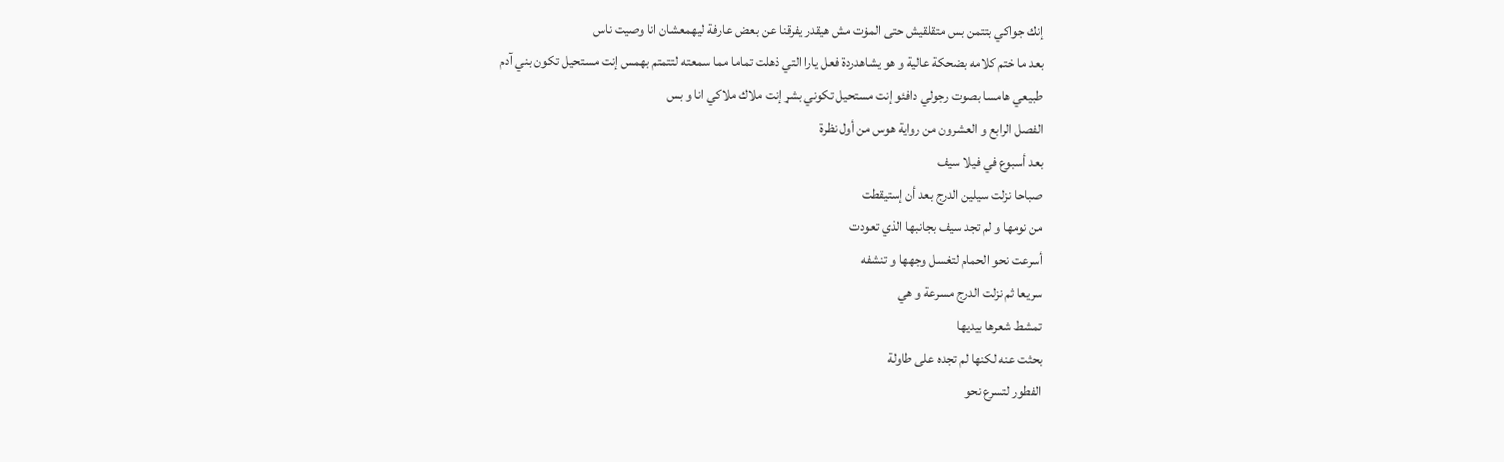إنك جواكي بتتمن بس متقلقيش حتى المۏت مش هيقدر يفرقنا عن بعض عارفة ليهمعشان انا وصيت ناس
بعد ما ختم كلامه بضحكة عالية و هو يشاهدردة فعل يارا التي ذهلت تماما مما سمعته لتتمتم بهمس إنت مستحيل تكون بني آدم
طبيعي هامسا بصوت رجولي دافئو إنت مستحيل تكوني بشړ إنت ملاك ملاكي انا و بس
الفصل الرابع و العشرون من رواية هوس من أول نظرة
بعد أسبوع في فيلا سيف
صباحا نزلت سيلين الدرج بعد أن إستيقطت
من نومها و لم تجد سيف بجانبها الذي تعودت
أسرعت نحو الحمام لتغسل وجهها و تنشفه
سريعا ثم نزلت الدرج مسرعة و هي
تمشط شعرها بيديها
بحثت عنه لكنها لم تجده على طاولة
الفطور لتسرع نحو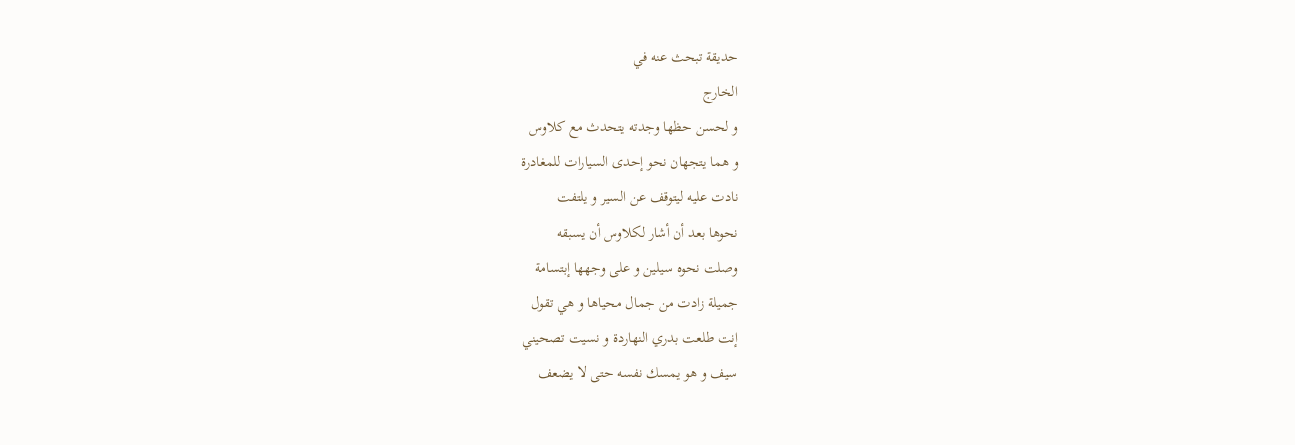حديقة تبحث عنه في
الخارج
و لحسن حظها وجدته يتحدث مع كلاوس
و هما يتجهان نحو إحدى السيارات للمغادرة
نادت عليه ليتوقف عن السير و يلتفت
نحوها بعد أن أشار لكلاوس أن يسبقه
وصلت نحوه سيلين و على وجهها إبتسامة
جميلة زادت من جمال محياها و هي تقول
إنت طلعت بدري النهاردة و نسيت تصحيني
سيف و هو يمسك نفسه حتى لا يضعف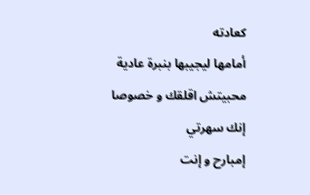كعادته
أمامها ليجيبها بنبرة عادية
محبيتش اقلقك و خصوصا إنك سهرتي
إمبارح و إنت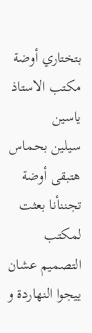بتختاري أوضة مكتب الاستاذ
ياسين
سيلين بحماس
هتبقى أوضة تجننأنا بعثت لمكتب
التصميم عشان ييجوا النهاردة و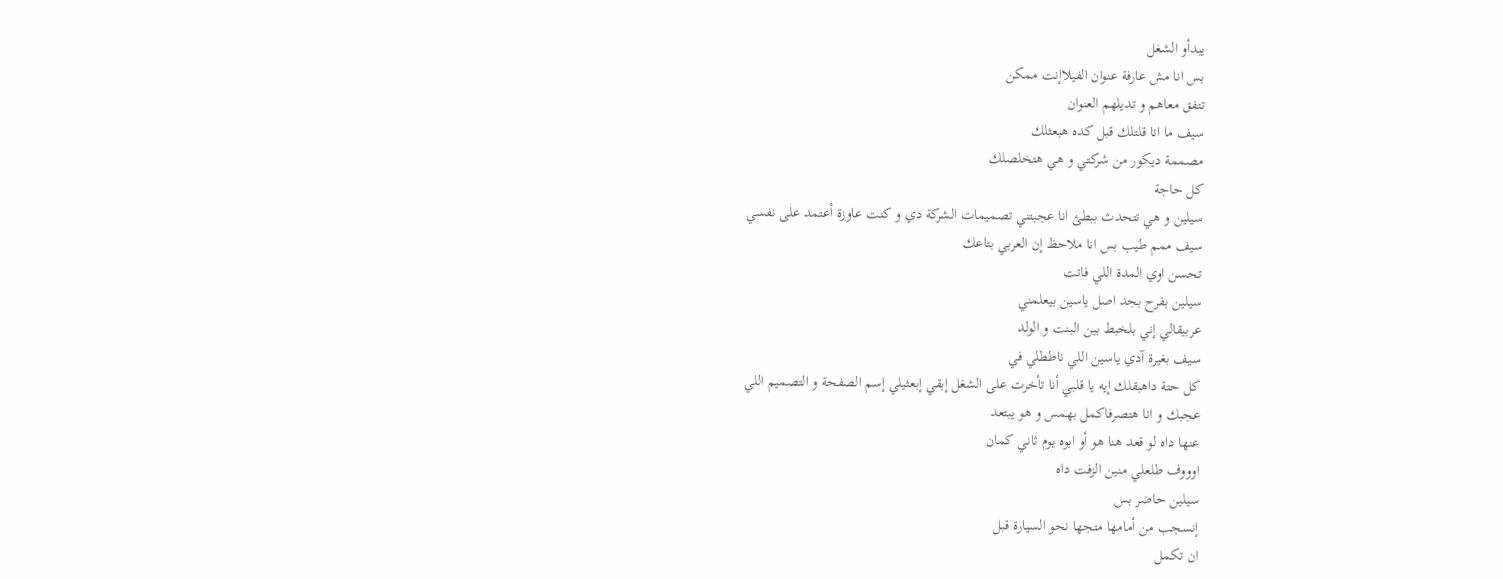يبدأو الشغل
بس انا مش عارفة عنوان الفيلاإنت ممكن
تتفق معاهم و تديلهم العنوان
سيف ما انا قلتلك قبل كده هبعثلك
مصممة ديكور من شركتي و هي هتخلصلك
كل حاجة
سيلين و هي تتحدث ببطئ انا عجبتني تصميمات الشركة دي و كنت عاوزة أعتمد على نفسي
سيف ممم طيب بس انا ملاحظ إن العربي بتاعك
تحسن اوي المدة اللي فاتت
سيلين بفرح بجد اصل ياسين بيعلمني
عربيقالي إني بلخبط بين البنت و الولد
سيف بغيرة آدي ياسين اللي ناططلي في
كل حتة داهبقلك إيه يا قلبي أنا تأخرت على الشغل إبقي إبعثيلي إسم الصفحة و التصميم اللي
عجبك و انا هتصرفاكمل بهمس و هو يبتعد
عنها داه لو قعد هنا هو أو ابوه يوم ثاني كمان
اوووف طلعلي منين الزفت داه
سيلين حاضر بس
إنسجب من أمامها متجها نحو السيارة قبل
ان تكمل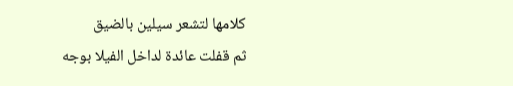كلامها لتشعر سيلين بالضيق
ثم قفلت عائدة لداخل الفيلا بوجه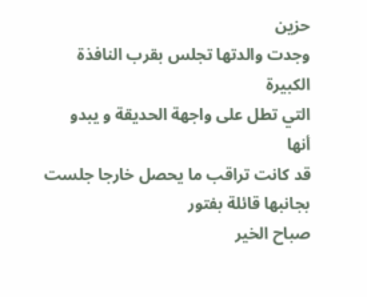حزين
وجدت والدتها تجلس بقرب النافذة الكبيرة
التي تطل على واجهة الحديقة و يبدو أنها
قد كانت تراقب ما يحصل خارجا جلست
بجانبها قائلة بفتور
صباح الخير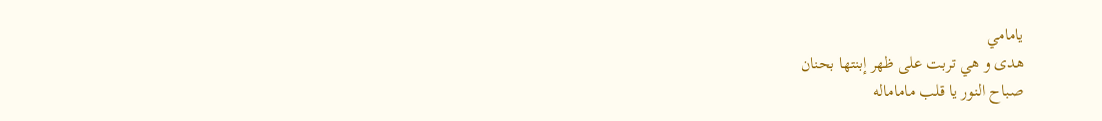يامامي
هدى و هي تربت على ظهر إبنتها بحنان
صباح النور يا قلب ماماماله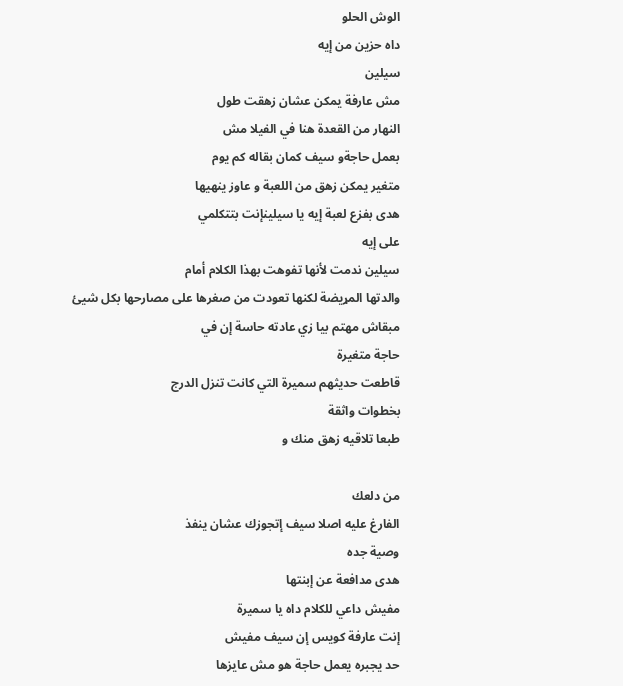الوش الحلو
داه حزين من إيه
سيلين
مش عارفة يمكن عشان زهقت طول
النهار من القعدة هنا في الفيلا مش
بعمل حاجةو سيف كمان بقاله كم يوم
متغير يمكن زهق من اللعبة و عاوز ينهيها
هدى بفزع لعبة إيه يا سيلينإنت بتتكلمي
على إيه
سيلين ندمت لأنها تفوهت بهذا الكلام أمام
والدتها المړيضة لكنها تعودت من صغرها على مصارحها بكل شيئ
مبقاش مهتم بيا زي عادته حاسة إن في
حاجة متغيرة
قاطعت حديثهم سميرة التي كانت تنزل الدرج
بخطوات واثقة
طبعا تلاقيه زهق منك و

من دلعك
الفارغ عليه اصلا سيف إتجوزك عشان ينفذ
وصية جده
هدى مدافعة عن إبنتها
مفيش داعي للكلام داه يا سميرة
إنت عارفة كويس إن سيف مفيش
حد يجبره يعمل حاجة هو مش عايزها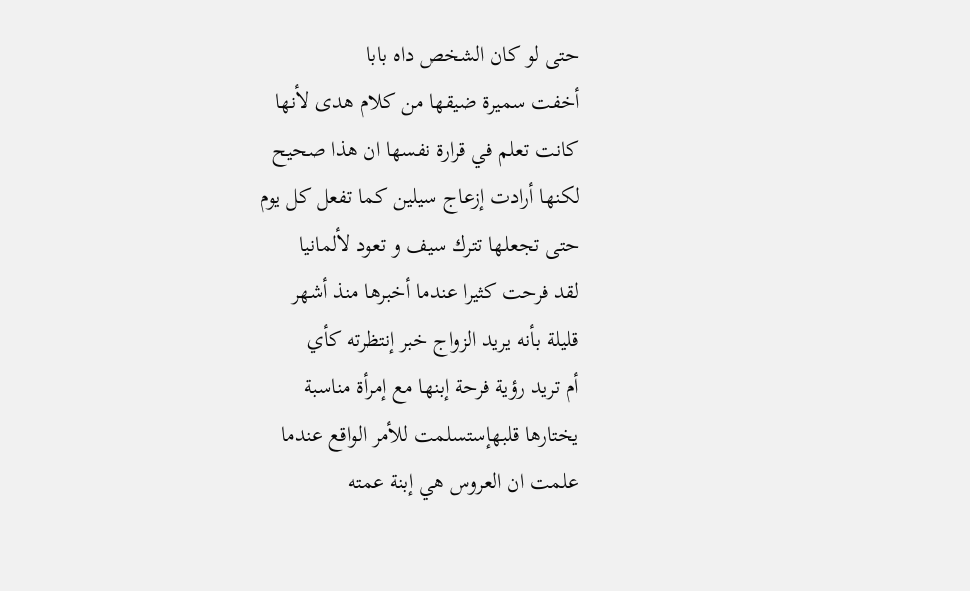حتى لو كان الشخص داه بابا
أخفت سميرة ضيقها من كلام هدى لأنها
كانت تعلم في قرارة نفسها ان هذا صحيح
لكنها أرادت إزعاج سيلين كما تفعل كل يوم
حتى تجعلها تترك سيف و تعود لألمانيا
لقد فرحت كثيرا عندما أخبرها منذ أشهر
قليلة بأنه يريد الزواج خبر إنتظرته كأي
أم تريد رؤية فرحة إبنها مع إمرأة مناسبة
يختارها قلبهإستسلمت للأمر الواقع عندما
علمت ان العروس هي إبنة عمته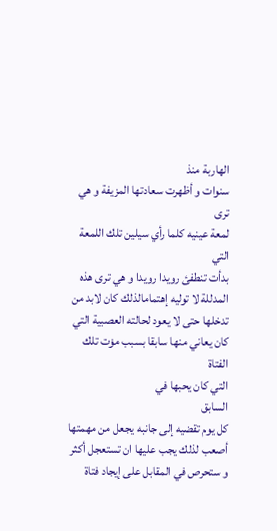الهاربة منذ
سنوات و أظهرت سعادتها المزيفة و هي ترى
لمعة عينيه كلما رأي سيلين تلك اللمعة التي
بدأت تنطفئ رويدا رويدا و هي ترى هذه
المدللة لا توليه إهتمامالذلك كان لابد من
تدخلها حتى لا يعود لحالته العصبية التي
كان يعاني منها سابقا بسبب مۏت تلك الفتاة
التي كان يحبها في
السابق
كل يوم تقضيه إلى جانبه يجعل من مهمتها
أصعب لذلك يجب عليها ان تستعجل أكثر
و ستحرص في المقابل على إيجاد فتاة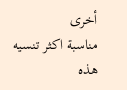أخرى
مناسبة اكثر تنسيه هذه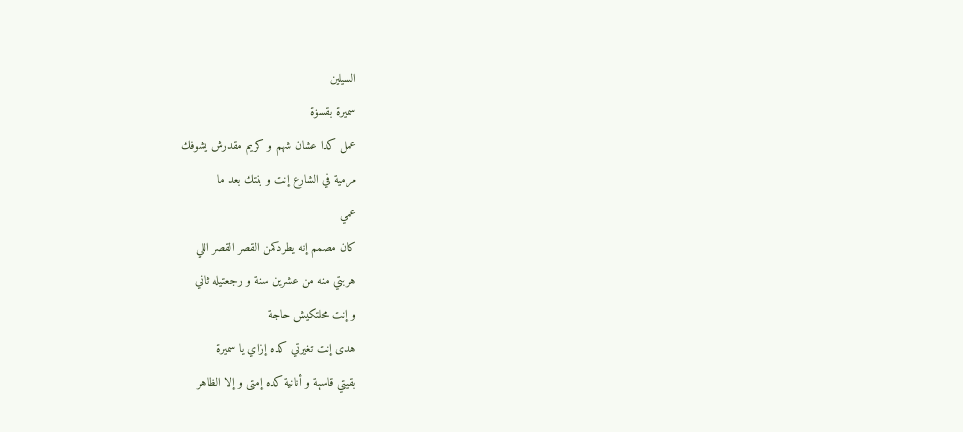السيلين
سميرة بقسۏة
عمل كدا عشان شهم و كريم مقدرش يشوفك
مرمية في الشارع إنت و بنتك بعد ما
عمي
كان مصمم إنه يطردكمن القصر القصر اللي
هربتي منه من عشرين سنة و رجعتيله ثاني
و إنت محلتكيش حاجة
هدى إنت تغيرتي كده إزاي يا سميرة
بقيتي قاسېة و أنانية كده إمتى و إلا الظاهر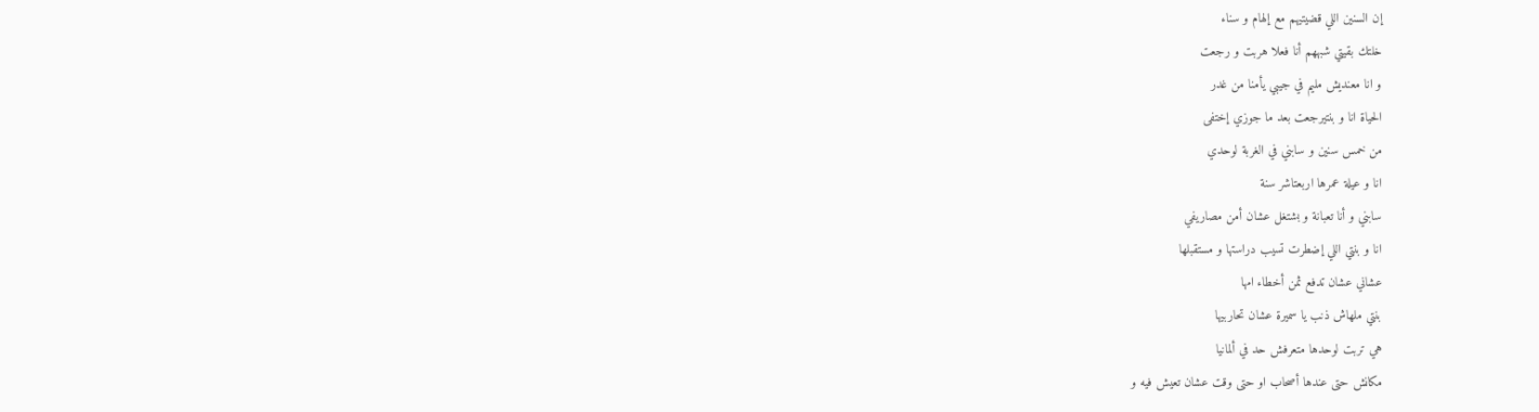إن السنين اللي قضيتيهم مع إلهام و سناء
خلتك بقيتي شبههم أنا فعلا هربت و رجعت
و انا معنديش مليم في جيبي يأمنا من غدر
الحياة انا و بنتيرجعت بعد ما جوزي إختفى
من خمس سنين و سابني في الغربة لوحدي
انا و عيلة عمرها اربعتاشر سنة
سابني و أنا تعبانة و بشتغل عشان أمن مصاريفي
انا و بنتي اللي إضطرت تسيب دراستها و مستقبلها
عشاني عشان تدفع ثمن أخطاء امها
بنتي ملهاش ذنب يا سميرة عشان تحاربيها
هي تربت لوحدها متعرفش حد في ألمانيا
مكانش حتى عندها أصحاب او حتى وقت عشان تعيش فيه و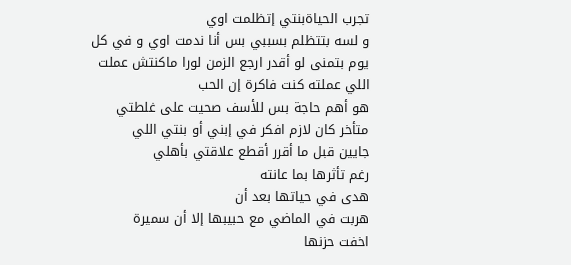تجرب الحياةبنتي إتظلمت اوي
و لسه بتتظلم بسببي بس أنا ندمت اوي و في كل
يوم بتمنى لو أقدر ارجع الزمن لورا ماكنتش عملت
اللي عملته كنت فاكرة إن الحب
هو أهم حاجة بس للأسف صحيت على غلطتي
متأخر كان لازم افكر في إبني أو بنتي اللي
جايين قبل ما أقرر أقطع علاقتي بأهلي
رغم تأثرها بما عانته
هدى في حياتها بعد أن
هربت في الماضي مع حبيبها إلا أن سميرة
اخفت حزنها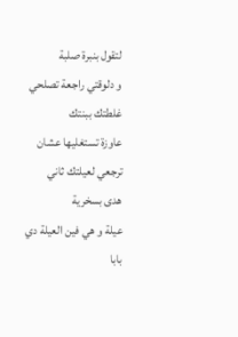لتقول بنبرة صلبة
و دلوقتي راجعة تصلحي غلطتك ببنتك
عاوزة تستغليها عشان ترجعي لعيلتك ثاني
هدى بسخرية
عيلة و هي فين العيلة دي بابا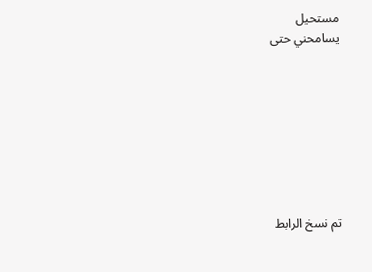مستحيل
يسامحني حتى








تم نسخ الرابط